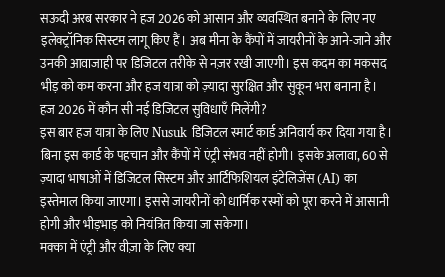सऊदी अरब सरकार ने हज 2026 को आसान और व्यवस्थित बनाने के लिए नए इलेक्ट्रॉनिक सिस्टम लागू किए हैं। अब मीना के कैंपों में जायरीनों के आने-जाने और उनकी आवाजाही पर डिजिटल तरीके से नज़र रखी जाएगी। इस कदम का मकसद भीड़ को कम करना और हज यात्रा को ज़्यादा सुरक्षित और सुकून भरा बनाना है।
हज 2026 में कौन सी नई डिजिटल सुविधाएँ मिलेंगी?
इस बार हज यात्रा के लिए Nusuk डिजिटल स्मार्ट कार्ड अनिवार्य कर दिया गया है। बिना इस कार्ड के पहचान और कैंपों में एंट्री संभव नहीं होगी। इसके अलावा, 60 से ज़्यादा भाषाओं में डिजिटल सिस्टम और आर्टिफिशियल इंटेलिजेंस (AI) का इस्तेमाल किया जाएगा। इससे जायरीनों को धार्मिक रस्मों को पूरा करने में आसानी होगी और भीड़भाड़ को नियंत्रित किया जा सकेगा।
मक्का में एंट्री और वीज़ा के लिए क्या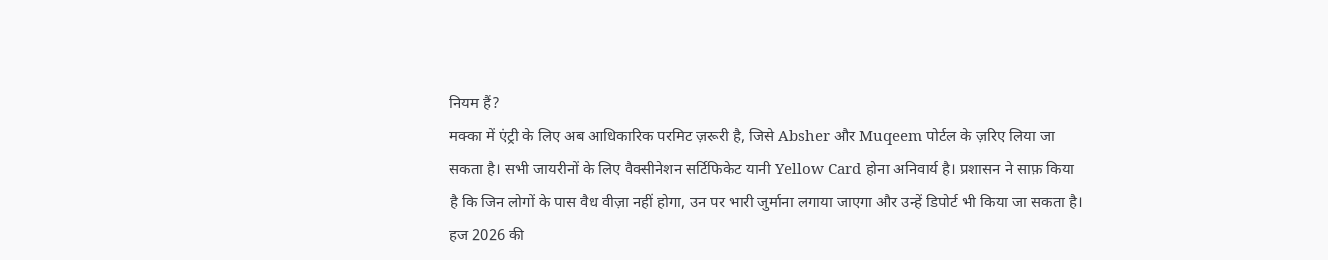नियम हैं?
मक्का में एंट्री के लिए अब आधिकारिक परमिट ज़रूरी है, जिसे Absher और Muqeem पोर्टल के ज़रिए लिया जा सकता है। सभी जायरीनों के लिए वैक्सीनेशन सर्टिफिकेट यानी Yellow Card होना अनिवार्य है। प्रशासन ने साफ़ किया है कि जिन लोगों के पास वैध वीज़ा नहीं होगा, उन पर भारी जुर्माना लगाया जाएगा और उन्हें डिपोर्ट भी किया जा सकता है।
हज 2026 की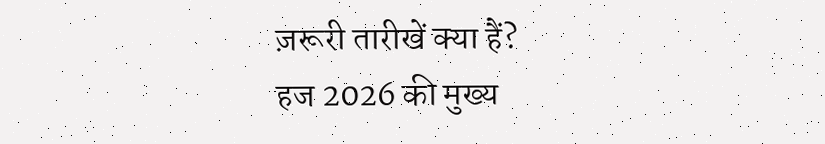ज़रूरी तारीखें क्या हैं?
हज 2026 की मुख्य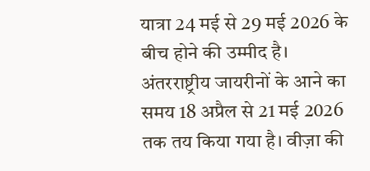यात्रा 24 मई से 29 मई 2026 के बीच होने की उम्मीद है। अंतरराष्ट्रीय जायरीनों के आने का समय 18 अप्रैल से 21 मई 2026 तक तय किया गया है। वीज़ा की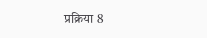प्रक्रिया 8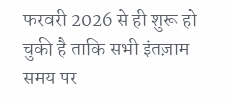फरवरी 2026 से ही शुरू हो चुकी है ताकि सभी इंतज़ाम समय पर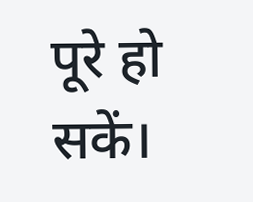पूरे हो सकें।